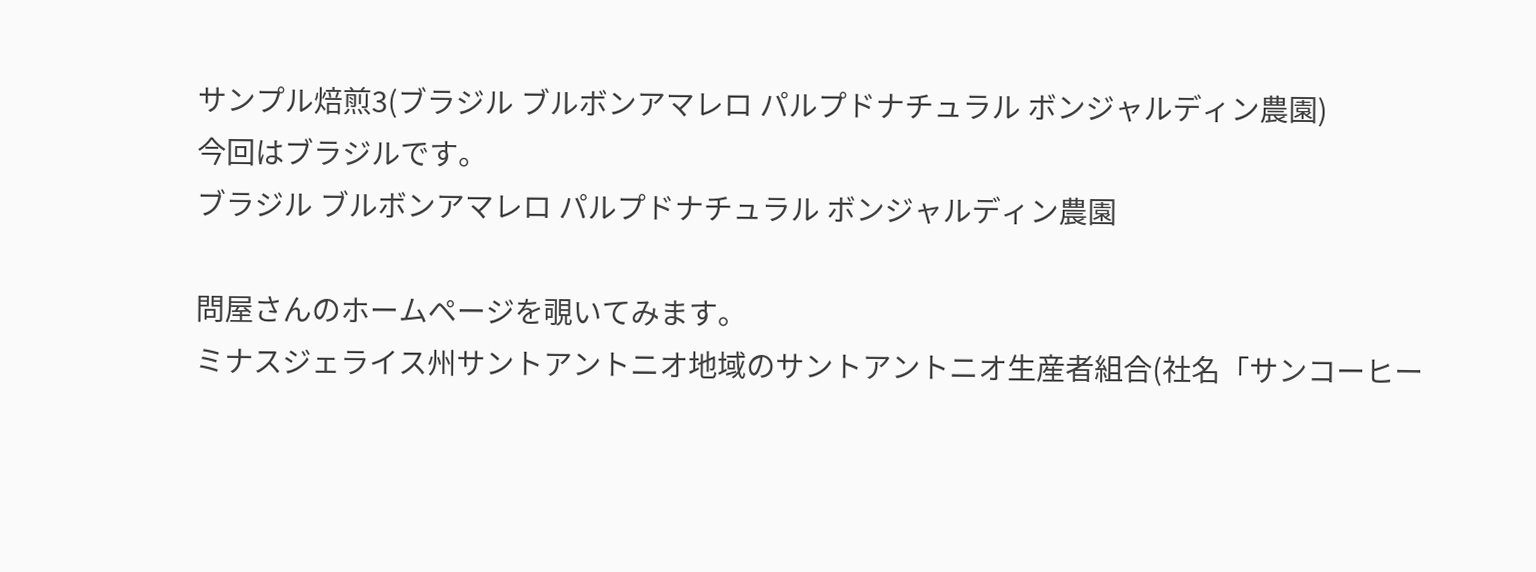サンプル焙煎3(ブラジル ブルボンアマレロ パルプドナチュラル ボンジャルディン農園)
今回はブラジルです。
ブラジル ブルボンアマレロ パルプドナチュラル ボンジャルディン農園

問屋さんのホームページを覗いてみます。
ミナスジェライス州サントアントニオ地域のサントアントニオ生産者組合(社名「サンコーヒー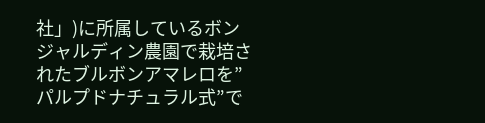社」)に所属しているボンジャルディン農園で栽培されたブルボンアマレロを”パルプドナチュラル式”で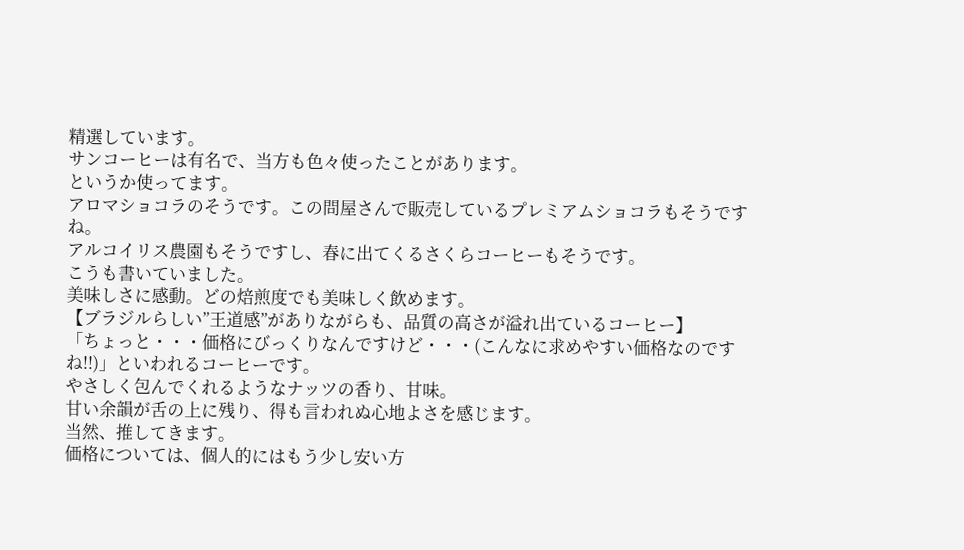精選しています。
サンコーヒーは有名で、当方も色々使ったことがあります。
というか使ってます。
アロマショコラのそうです。この問屋さんで販売しているプレミアムショコラもそうですね。
アルコイリス農園もそうですし、春に出てくるさくらコーヒーもそうです。
こうも書いていました。
美味しさに感動。どの焙煎度でも美味しく飲めます。
【ブラジルらしい”王道感”がありながらも、品質の高さが溢れ出ているコーヒー】
「ちょっと・・・価格にびっくりなんですけど・・・(こんなに求めやすい価格なのですね!!)」といわれるコーヒーです。
やさしく包んでくれるようなナッツの香り、甘味。
甘い余韻が舌の上に残り、得も言われぬ心地よさを感じます。
当然、推してきます。
価格については、個人的にはもう少し安い方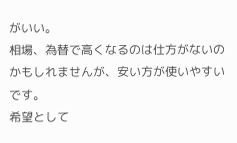がいい。
相場、為替で高くなるのは仕方がないのかもしれませんが、安い方が使いやすいです。
希望として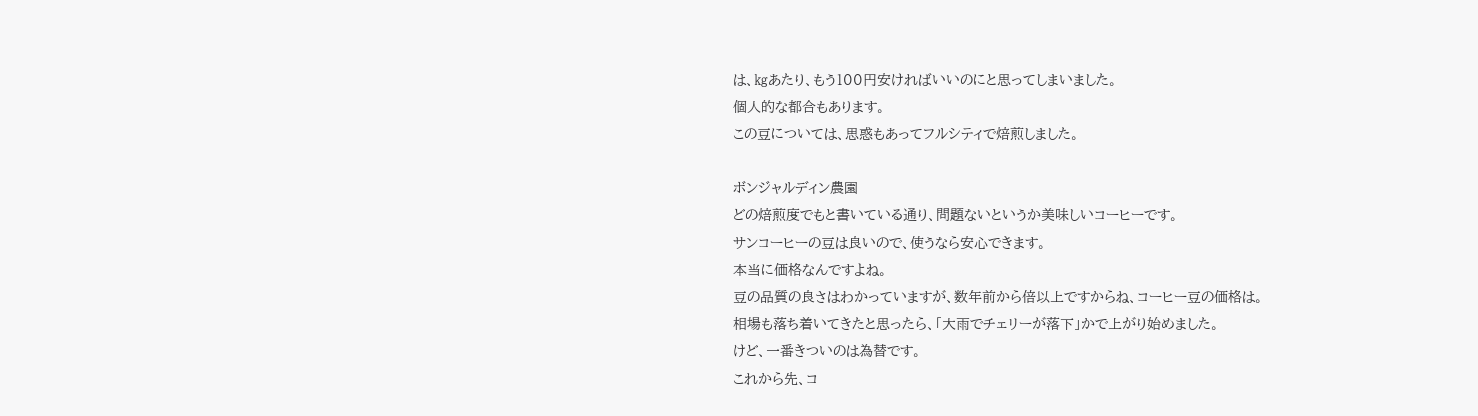は、㎏あたり、もう100円安ければいいのにと思ってしまいました。
個人的な都合もあります。
この豆については、思惑もあってフルシティで焙煎しました。

ボンジャルディン農園
どの焙煎度でもと書いている通り、問題ないというか美味しいコーヒーです。
サンコーヒーの豆は良いので、使うなら安心できます。
本当に価格なんですよね。
豆の品質の良さはわかっていますが、数年前から倍以上ですからね、コーヒー豆の価格は。
相場も落ち着いてきたと思ったら、「大雨でチェリーが落下」かで上がり始めました。
けど、一番きついのは為替です。
これから先、コ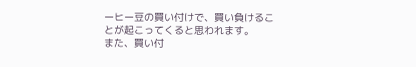ーヒー豆の買い付けで、買い負けることが起こってくると思われます。
また、買い付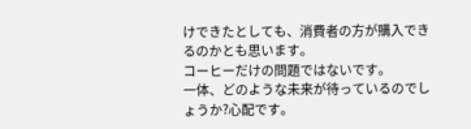けできたとしても、消費者の方が購入できるのかとも思います。
コーヒーだけの問題ではないです。
一体、どのような未来が待っているのでしょうか?心配です。